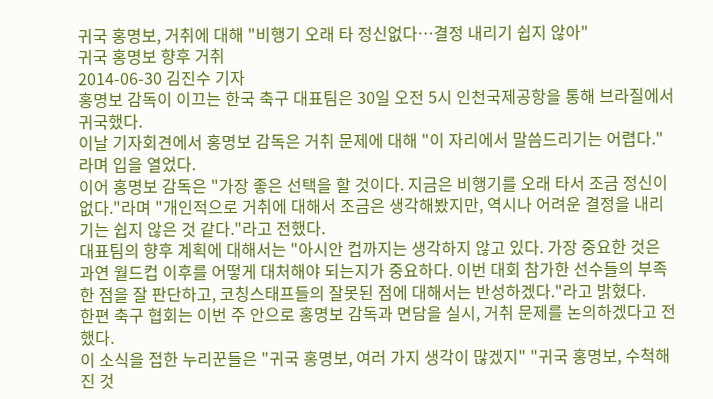귀국 홍명보, 거취에 대해 "비행기 오래 타 정신없다…결정 내리기 쉽지 않아"
귀국 홍명보 향후 거취
2014-06-30 김진수 기자
홍명보 감독이 이끄는 한국 축구 대표팀은 30일 오전 5시 인천국제공항을 통해 브라질에서 귀국했다.
이날 기자회견에서 홍명보 감독은 거취 문제에 대해 "이 자리에서 말씀드리기는 어렵다."라며 입을 열었다.
이어 홍명보 감독은 "가장 좋은 선택을 할 것이다. 지금은 비행기를 오래 타서 조금 정신이 없다."라며 "개인적으로 거취에 대해서 조금은 생각해봤지만, 역시나 어려운 결정을 내리기는 쉽지 않은 것 같다."라고 전했다.
대표팀의 향후 계획에 대해서는 "아시안 컵까지는 생각하지 않고 있다. 가장 중요한 것은 과연 월드컵 이후를 어떻게 대처해야 되는지가 중요하다. 이번 대회 참가한 선수들의 부족한 점을 잘 판단하고, 코칭스태프들의 잘못된 점에 대해서는 반성하겠다."라고 밝혔다.
한편 축구 협회는 이번 주 안으로 홍명보 감독과 면담을 실시, 거취 문제를 논의하겠다고 전했다.
이 소식을 접한 누리꾼들은 "귀국 홍명보, 여러 가지 생각이 많겠지" "귀국 홍명보, 수척해진 것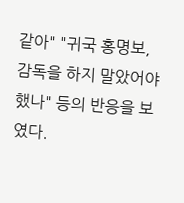같아" "귀국 홍명보, 감독을 하지 말았어야 했나" 등의 반응을 보였다.